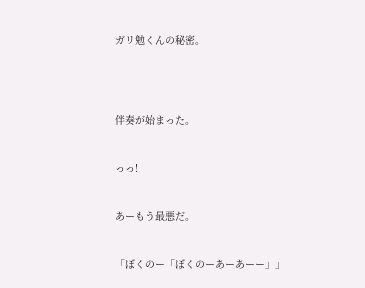ガリ勉くんの秘密。




伴奏が始まった。


っっ!


あーもう最悪だ。


「ぼくのー「ぼくのーあーあーー」」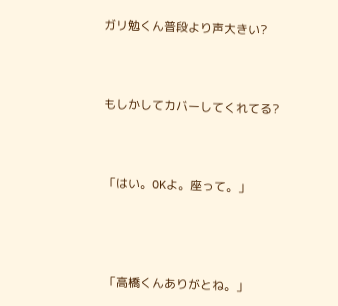ガリ勉くん普段より声大きい?



もしかしてカバーしてくれてる?



「はい。OKよ。座って。」




「高橋くんありがとね。」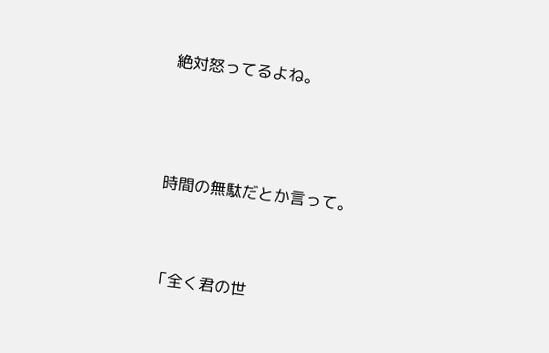絶対怒ってるよね。




時間の無駄だとか言って。



「全く君の世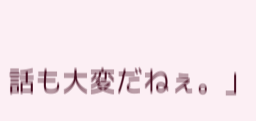話も大変だねぇ。」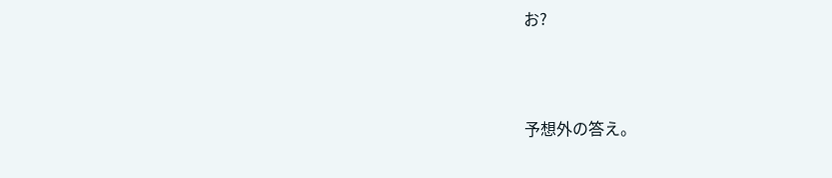お?



予想外の答え。